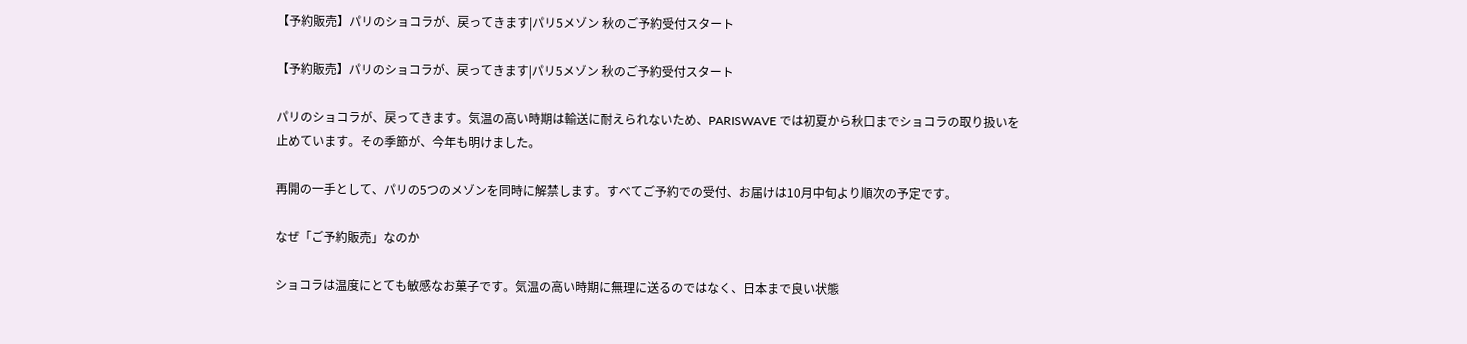【予約販売】パリのショコラが、戻ってきます|パリ5メゾン 秋のご予約受付スタート

【予約販売】パリのショコラが、戻ってきます|パリ5メゾン 秋のご予約受付スタート

パリのショコラが、戻ってきます。気温の高い時期は輸送に耐えられないため、PARISWAVE では初夏から秋口までショコラの取り扱いを止めています。その季節が、今年も明けました。

再開の一手として、パリの5つのメゾンを同時に解禁します。すべてご予約での受付、お届けは10月中旬より順次の予定です。

なぜ「ご予約販売」なのか

ショコラは温度にとても敏感なお菓子です。気温の高い時期に無理に送るのではなく、日本まで良い状態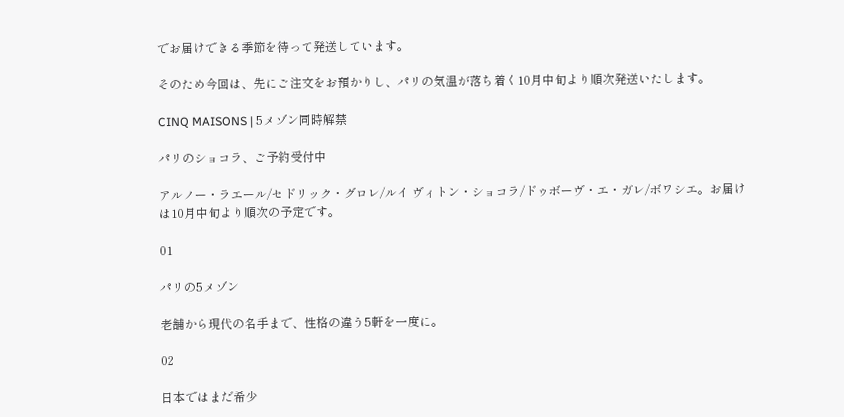でお届けできる季節を待って発送しています。

そのため今回は、先にご注文をお預かりし、パリの気温が落ち着く10月中旬より順次発送いたします。

CINQ MAISONS | 5メゾン同時解禁

パリのショコラ、ご予約受付中

アルノー・ラエール/セドリック・グロレ/ルイ ヴィトン・ショコラ/ドゥボーヴ・エ・ガレ/ボワシエ。お届けは10月中旬より順次の予定です。

01

パリの5メゾン

老舗から現代の名手まで、性格の違う5軒を一度に。

02

日本ではまだ希少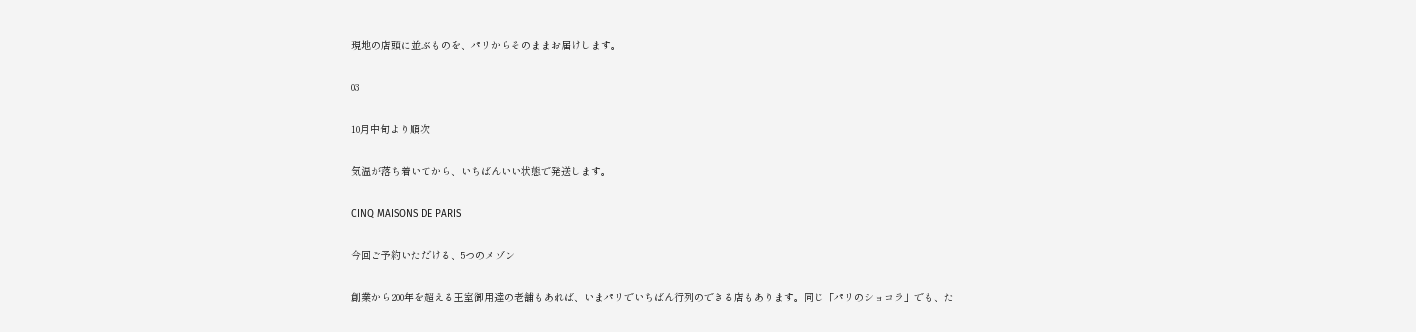現地の店頭に並ぶものを、パリからそのままお届けします。

03

10月中旬より順次

気温が落ち着いてから、いちばんいい状態で発送します。

CINQ MAISONS DE PARIS

今回ご予約いただける、5つのメゾン

創業から200年を超える王室御用達の老舗もあれば、いまパリでいちばん行列のできる店もあります。同じ「パリのショコラ」でも、た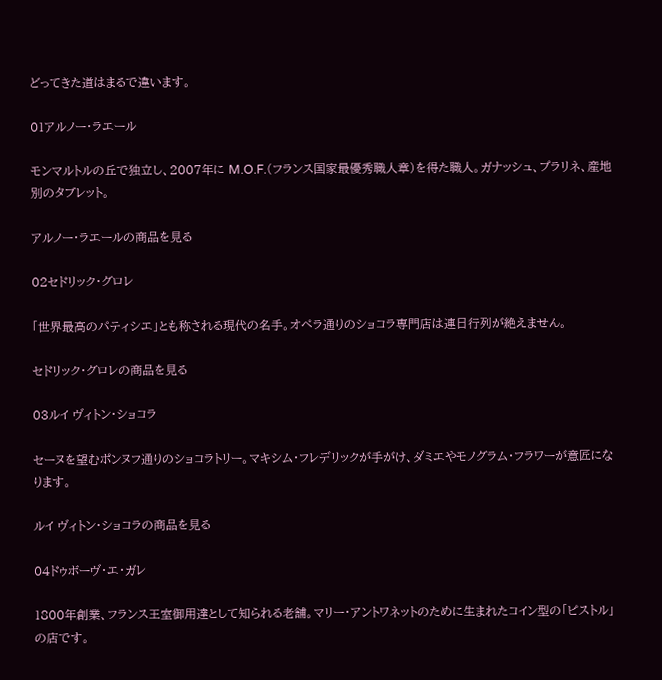どってきた道はまるで違います。

01アルノー・ラエール

モンマルトルの丘で独立し、2007年に M.O.F.(フランス国家最優秀職人章)を得た職人。ガナッシュ、プラリネ、産地別のタブレット。

アルノー・ラエールの商品を見る

02セドリック・グロレ

「世界最高のパティシエ」とも称される現代の名手。オペラ通りのショコラ専門店は連日行列が絶えません。

セドリック・グロレの商品を見る

03ルイ ヴィトン・ショコラ

セーヌを望むポンヌフ通りのショコラトリー。マキシム・フレデリックが手がけ、ダミエやモノグラム・フラワーが意匠になります。

ルイ ヴィトン・ショコラの商品を見る

04ドゥボーヴ・エ・ガレ

1800年創業、フランス王室御用達として知られる老舗。マリー・アントワネットのために生まれたコイン型の「ピストル」の店です。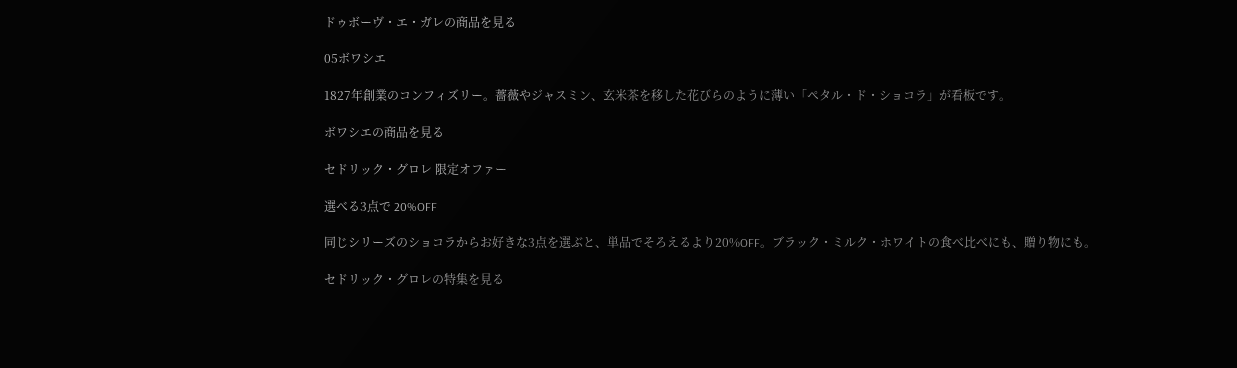ドゥボーヴ・エ・ガレの商品を見る

05ボワシエ

1827年創業のコンフィズリー。薔薇やジャスミン、玄米茶を移した花びらのように薄い「ペタル・ド・ショコラ」が看板です。

ボワシエの商品を見る

セドリック・グロレ 限定オファー

選べる3点で 20%OFF

同じシリーズのショコラからお好きな3点を選ぶと、単品でそろえるより20%OFF。ブラック・ミルク・ホワイトの食べ比べにも、贈り物にも。

セドリック・グロレの特集を見る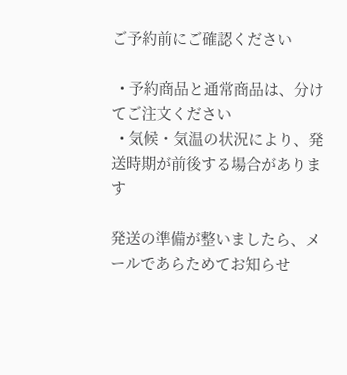ご予約前にご確認ください

  • 予約商品と通常商品は、分けてご注文ください
  • 気候・気温の状況により、発送時期が前後する場合があります

発送の準備が整いましたら、メールであらためてお知らせ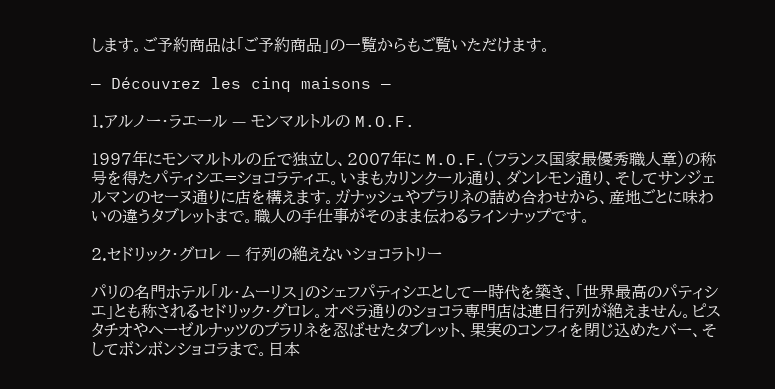します。ご予約商品は「ご予約商品」の一覧からもご覧いただけます。

— Découvrez les cinq maisons —

1.アルノー・ラエール — モンマルトルの M.O.F.

1997年にモンマルトルの丘で独立し、2007年に M.O.F.(フランス国家最優秀職人章)の称号を得たパティシエ=ショコラティエ。いまもカリンクール通り、ダンレモン通り、そしてサンジェルマンのセーヌ通りに店を構えます。ガナッシュやプラリネの詰め合わせから、産地ごとに味わいの違うタブレットまで。職人の手仕事がそのまま伝わるラインナップです。

2.セドリック・グロレ — 行列の絶えないショコラトリー

パリの名門ホテル「ル・ムーリス」のシェフパティシエとして一時代を築き、「世界最高のパティシエ」とも称されるセドリック・グロレ。オペラ通りのショコラ専門店は連日行列が絶えません。ピスタチオやヘーゼルナッツのプラリネを忍ばせたタブレット、果実のコンフィを閉じ込めたバー、そしてボンボンショコラまで。日本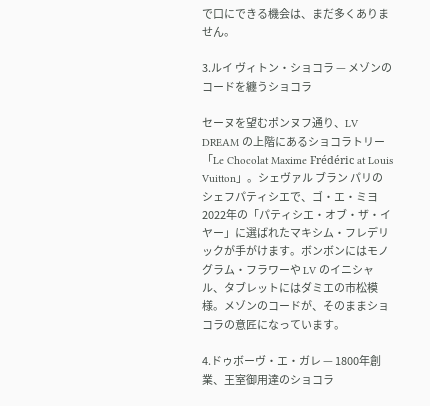で口にできる機会は、まだ多くありません。

3.ルイ ヴィトン・ショコラ — メゾンのコードを纏うショコラ

セーヌを望むポンヌフ通り、LV DREAM の上階にあるショコラトリー「Le Chocolat Maxime Frédéric at Louis Vuitton」。シェヴァル ブラン パリのシェフパティシエで、ゴ・エ・ミヨ2022年の「パティシエ・オブ・ザ・イヤー」に選ばれたマキシム・フレデリックが手がけます。ボンボンにはモノグラム・フラワーや LV のイニシャル、タブレットにはダミエの市松模様。メゾンのコードが、そのままショコラの意匠になっています。

4.ドゥボーヴ・エ・ガレ — 1800年創業、王室御用達のショコラ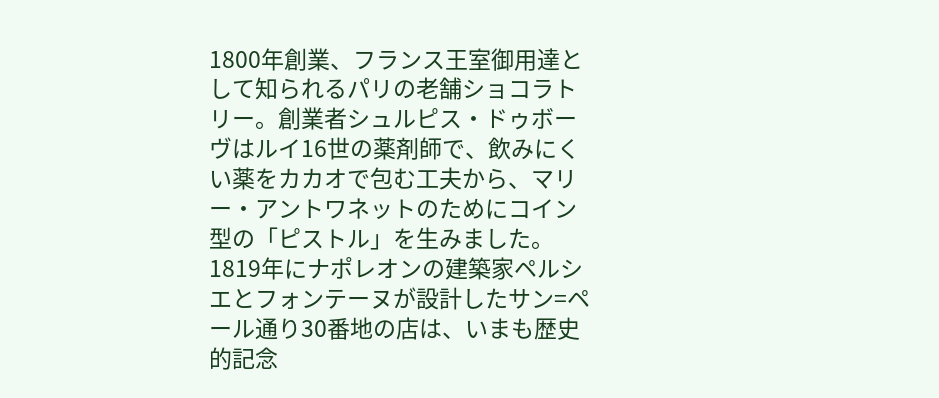1800年創業、フランス王室御用達として知られるパリの老舗ショコラトリー。創業者シュルピス・ドゥボーヴはルイ16世の薬剤師で、飲みにくい薬をカカオで包む工夫から、マリー・アントワネットのためにコイン型の「ピストル」を生みました。1819年にナポレオンの建築家ペルシエとフォンテーヌが設計したサン=ペール通り30番地の店は、いまも歴史的記念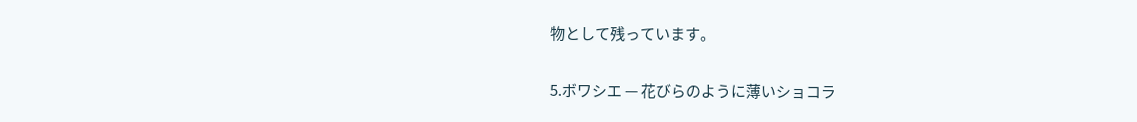物として残っています。

5.ボワシエ — 花びらのように薄いショコラ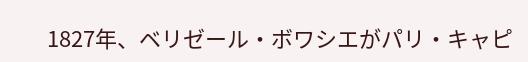1827年、ベリゼール・ボワシエがパリ・キャピ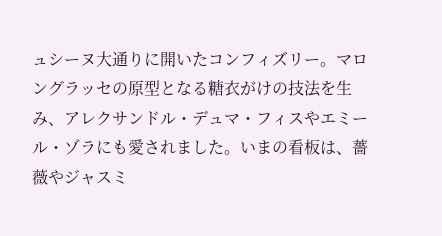ュシーヌ大通りに開いたコンフィズリー。マロングラッセの原型となる糖衣がけの技法を生み、アレクサンドル・デュマ・フィスやエミール・ゾラにも愛されました。いまの看板は、薔薇やジャスミ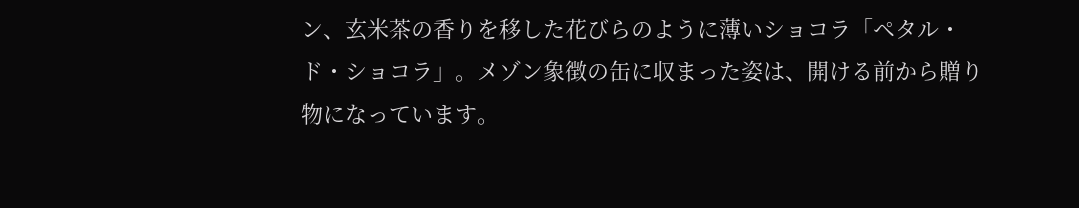ン、玄米茶の香りを移した花びらのように薄いショコラ「ペタル・ド・ショコラ」。メゾン象徴の缶に収まった姿は、開ける前から贈り物になっています。